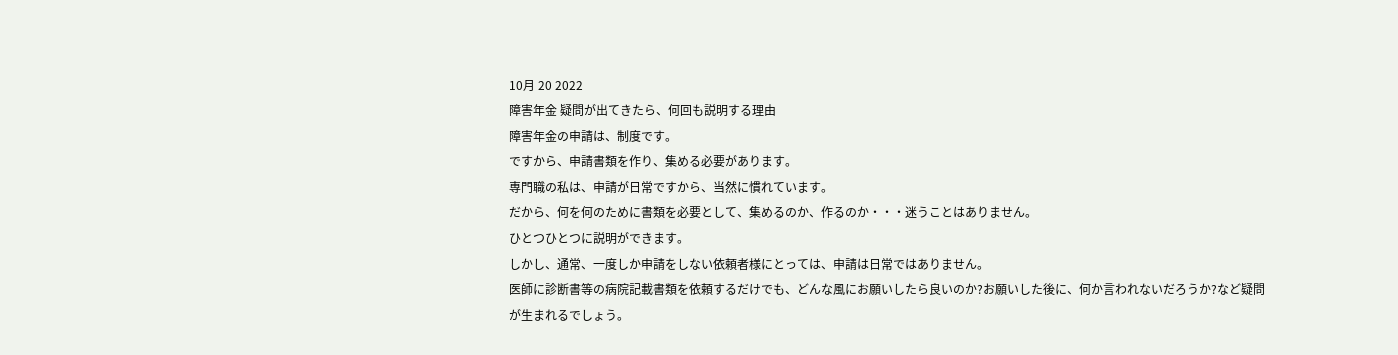10月 20 2022
障害年金 疑問が出てきたら、何回も説明する理由
障害年金の申請は、制度です。
ですから、申請書類を作り、集める必要があります。
専門職の私は、申請が日常ですから、当然に慣れています。
だから、何を何のために書類を必要として、集めるのか、作るのか・・・迷うことはありません。
ひとつひとつに説明ができます。
しかし、通常、一度しか申請をしない依頼者様にとっては、申請は日常ではありません。
医師に診断書等の病院記載書類を依頼するだけでも、どんな風にお願いしたら良いのか?お願いした後に、何か言われないだろうか?など疑問が生まれるでしょう。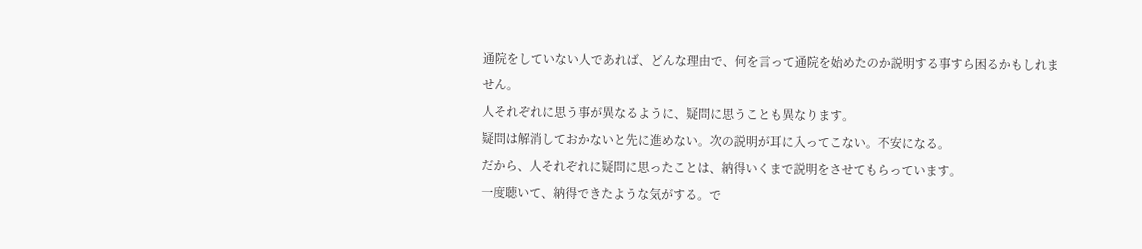通院をしていない人であれば、どんな理由で、何を言って通院を始めたのか説明する事すら困るかもしれません。
人それぞれに思う事が異なるように、疑問に思うことも異なります。
疑問は解消しておかないと先に進めない。次の説明が耳に入ってこない。不安になる。
だから、人それぞれに疑問に思ったことは、納得いくまで説明をさせてもらっています。
一度聴いて、納得できたような気がする。で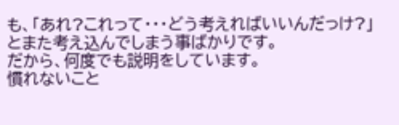も、「あれ?これって・・・どう考えればいいんだっけ?」とまた考え込んでしまう事ばかりです。
だから、何度でも説明をしています。
慣れないこと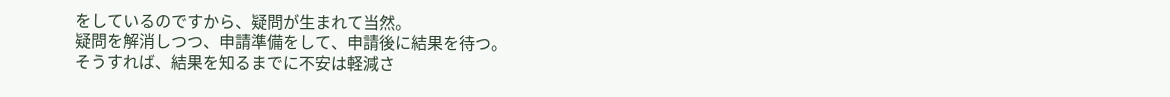をしているのですから、疑問が生まれて当然。
疑問を解消しつつ、申請準備をして、申請後に結果を待つ。
そうすれば、結果を知るまでに不安は軽減さ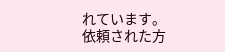れています。
依頼された方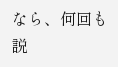なら、何回も説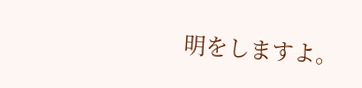明をしますよ。